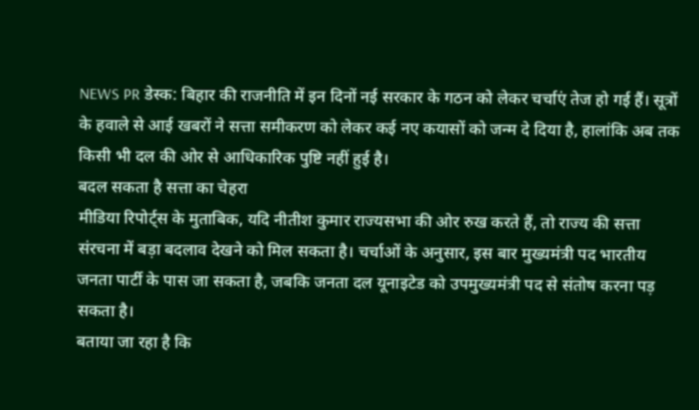NEWS PR डेस्क: बिहार की राजनीति में इन दिनों नई सरकार के गठन को लेकर चर्चाएं तेज हो गई हैं। सूत्रों के हवाले से आई खबरों ने सत्ता समीकरण को लेकर कई नए कयासों को जन्म दे दिया है, हालांकि अब तक किसी भी दल की ओर से आधिकारिक पुष्टि नहीं हुई है।
बदल सकता है सत्ता का चेहरा
मीडिया रिपोर्ट्स के मुताबिक, यदि नीतीश कुमार राज्यसभा की ओर रुख करते हैं, तो राज्य की सत्ता संरचना में बड़ा बदलाव देखने को मिल सकता है। चर्चाओं के अनुसार, इस बार मुख्यमंत्री पद भारतीय जनता पार्टी के पास जा सकता है, जबकि जनता दल यूनाइटेड को उपमुख्यमंत्री पद से संतोष करना पड़ सकता है।
बताया जा रहा है कि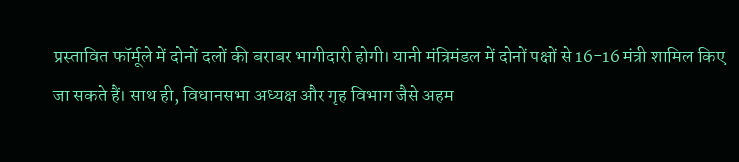प्रस्तावित फॉर्मूले में दोनों दलों की बराबर भागीदारी होगी। यानी मंत्रिमंडल में दोनों पक्षों से 16-16 मंत्री शामिल किए जा सकते हैं। साथ ही, विधानसभा अध्यक्ष और गृह विभाग जैसे अहम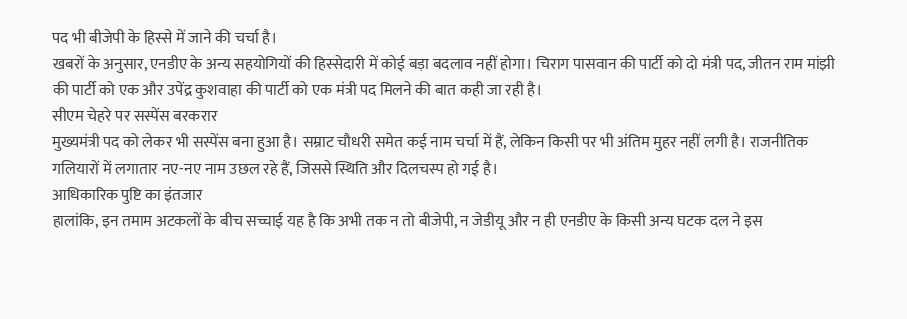पद भी बीजेपी के हिस्से में जाने की चर्चा है।
खबरों के अनुसार, एनडीए के अन्य सहयोगियों की हिस्सेदारी में कोई बड़ा बदलाव नहीं होगा। चिराग पासवान की पार्टी को दो मंत्री पद, जीतन राम मांझी की पार्टी को एक और उपेंद्र कुशवाहा की पार्टी को एक मंत्री पद मिलने की बात कही जा रही है।
सीएम चेहरे पर सस्पेंस बरकरार
मुख्यमंत्री पद को लेकर भी सस्पेंस बना हुआ है। सम्राट चौधरी समेत कई नाम चर्चा में हैं, लेकिन किसी पर भी अंतिम मुहर नहीं लगी है। राजनीतिक गलियारों में लगातार नए-नए नाम उछल रहे हैं, जिससे स्थिति और दिलचस्प हो गई है।
आधिकारिक पुष्टि का इंतजार
हालांकि, इन तमाम अटकलों के बीच सच्चाई यह है कि अभी तक न तो बीजेपी, न जेडीयू और न ही एनडीए के किसी अन्य घटक दल ने इस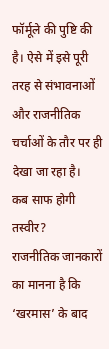फॉर्मूले की पुष्टि की है। ऐसे में इसे पूरी तरह से संभावनाओं और राजनीतिक चर्चाओं के तौर पर ही देखा जा रहा है।
कब साफ होगी तस्वीर?
राजनीतिक जानकारों का मानना है कि ‘खरमास’ के बाद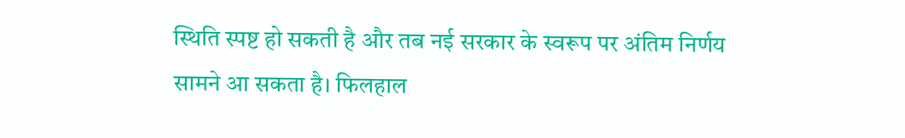स्थिति स्पष्ट हो सकती है और तब नई सरकार के स्वरूप पर अंतिम निर्णय सामने आ सकता है। फिलहाल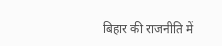बिहार की राजनीति में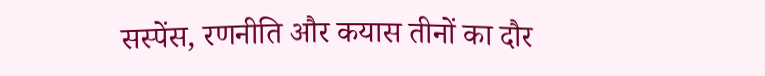सस्पेंस, रणनीति और कयास तीनों का दौर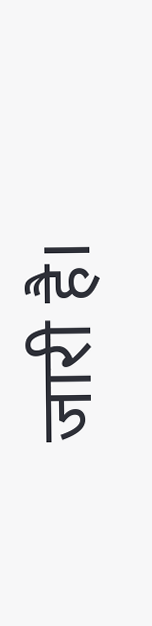जारी है।